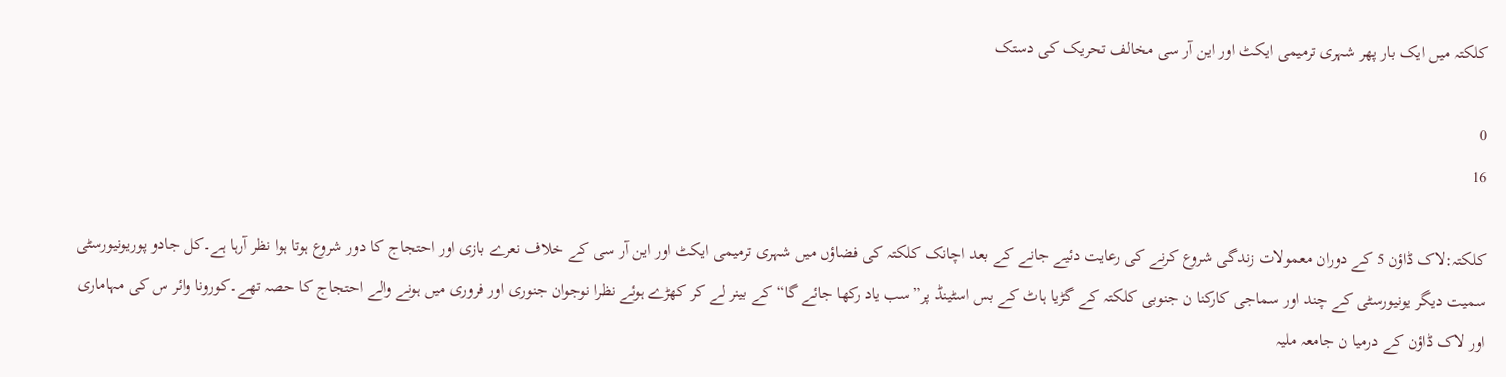کلکتہ میں ایک بار پھر شہری ترمیمی ایکٹ اور این آر سی مخالف تحریک کی دستک

0
16

کلکتہ:لاک ڈاؤن 5 کے دوران معمولات زندگی شروع کرنے کی رعایت دئیے جانے کے بعد اچانک کلکتہ کی فضاؤں میں شہری ترمیمی ایکٹ اور این آر سی کے خلاف نعرے بازی اور احتجاج کا دور شروع ہوتا ہوا نظر آرہا ہے۔کل جادو پوریونیورسٹی سمیت دیگر یونیورسٹی کے چند اور سماجی کارکنا ن جنوبی کلکتہ کے گڑیا ہاٹ کے بس اسٹینڈ پر”سب یاد رکھا جائے گا“ کے بینر لے کر کھڑے ہوئے نظرا نوجوان جنوری اور فروری میں ہونے والے احتجاج کا حصہ تھے۔کورونا وائر س کی مہاماری اور لاک ڈاؤن کے درمیا ن جامعہ ملیہ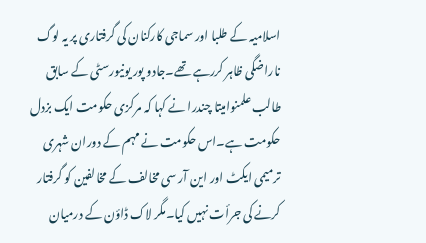اسلامیہ کے طلبا اور سماجی کارکنان کی گرفتاری پر یہ لوگ ناراضگی ظاہر کررہے تھے۔جادو پور یونیورسٹی کے سابق طالب علمنوامیتا چندرا نے کہا کہ مرکزی حکومت ایک بزدل حکومت ہے۔اس حکومت نے مہم کے دوران شہری ترمیمی ایکٹ اور این آر سی مخالف کے مخالفین کو گرفتار کرنے کی جرأت نہیں کیا۔مگر لاک ڈاؤن کے درمیان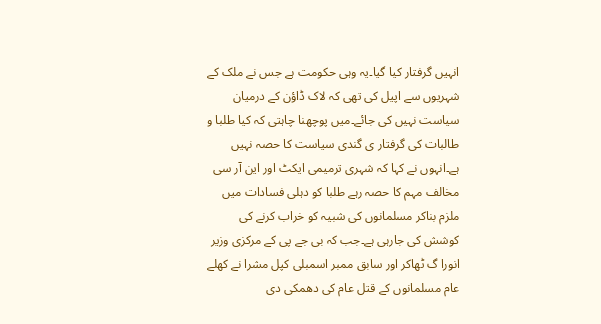انہیں گرفتار کیا گیا۔یہ وہی حکومت ہے جس نے ملک کے شہریوں سے اپیل کی تھی کہ لاک ڈاؤن کے درمیان سیاست نہیں کی جائے۔میں پوچھنا چاہتی کہ کیا طلبا و طالبات کی گرفتار ی گندی سیاست کا حصہ نہیں ہے۔انہوں نے کہا کہ شہری ترمیمی ایکٹ اور این آر سی مخالف مہم کا حصہ رہے طلبا کو دہلی فسادات میں ملزم بناکر مسلمانوں کی شبیہ کو خراب کرنے کی کوشش کی جارہی ہے۔جب کہ بی جے پی کے مرکزی وزیر انورا گ ٹھاکر اور سابق ممبر اسمبلی کپل مشرا نے کھلے عام مسلمانوں کے قتل عام کی دھمکی دی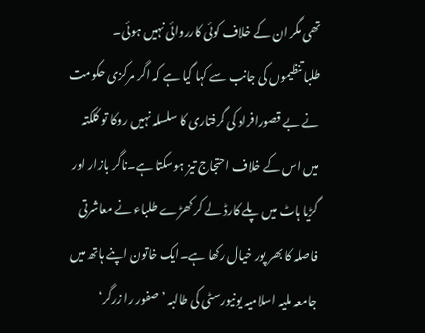تھی مگر ان کے خلاف کوئی کارروائی نہیں ہوئی۔
طلبا تنظیموں کی جانب سے کہا گیا ہے کہ اگر مرکزی حکومت نے بے قصورافراد کی گرفتاری کا سلسلہ نہیں روکا تو کلکتہ میں اس کے خلاف احتجاج تیز ہوسکتا ہے۔ناگر بازار اور گڑیا ہاٹ میں پلے کارڈ لے کر کھڑے طلباء نے معاشرتی فاصلہ کا بھر پور خیال رکھا ہے۔ایک خاتون اپنے ہاتھ میں جامعہ ملیہ اسلامیہ یونیورسٹی کی طالبہ ’صفور را زرگر‘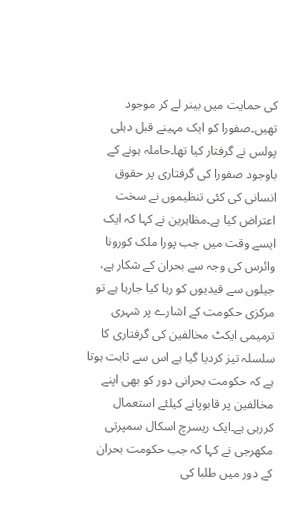کی حمایت میں بینر لے کر موجود تھیں۔صفورا کو ایک مہینے قبل دہلی پولس نے گرفتار کیا تھا۔حاملہ ہونے کے باوجود صفورا کی گرفتاری پر حقوق انسانی کی کئی تنظیموں نے سخت اعتراض کیا ہے۔مظاہرین نے کہا کہ ایک ایسے وقت میں جب پورا ملک کورونا وائرس کی وجہ سے بحران کے شکار ہے، جیلوں سے قیدیوں کو رہا کیا جارہا ہے تو مرکزی حکومت کے اشارے پر شہری ترمیمی ایکٹ مخالفین کی گرفتاری کا سلسلہ تیز کردیا گیا ہے اس سے ثابت ہوتا ہے کہ حکومت بحرانی دور کو بھی اپنے مخالفین پر قابوپانے کیلئے استعمال کررہی ہے۔ایک ریسرچ اسکال سمپرتی مکھرجی نے کہا کہ جب حکومت بحران کے دور میں طلبا کی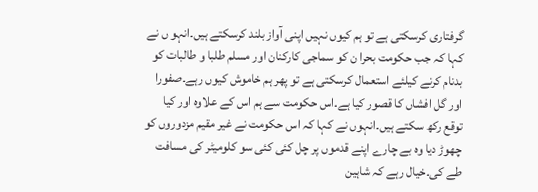گرفتاری کرسکتی ہے تو ہم کیوں نہیں اپنی آواز بلند کرسکتے ہیں۔انہو ں نے کہا کہ جب حکومت بحرا ن کو سماجی کارکنان اور مسلم طلبا و طالبات کو بدنام کرنے کیلئے استعمال کرسکتی ہے تو پھر ہم خاموش کیوں رہے۔صفورا اور گل افشاں کا قصور کیا ہے۔اس حکومت سے ہم اس کے علاوہ اور کیا توقع رکھ سکتے ہیں۔انہوں نے کہا کہ اس حکومت نے غیر مقیم مزدوروں کو چھوڑ دیا وہ بے چارے اپنے قدموں پر چل کئی کئی سو کلومیٹر کی مسافت طے کی۔خیال رہے کہ شاہین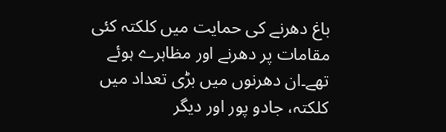باغ دھرنے کی حمایت میں کلکتہ کئی مقامات پر دھرنے اور مظاہرے ہوئے تھے۔ان دھرنوں میں بڑی تعداد میں کلکتہ، جادو پور اور دیگر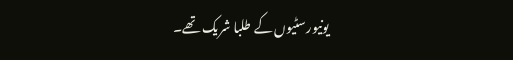یونیورسٹیوں کے طلبا شریک تھے۔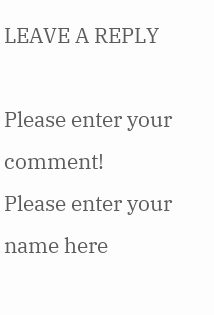LEAVE A REPLY

Please enter your comment!
Please enter your name here